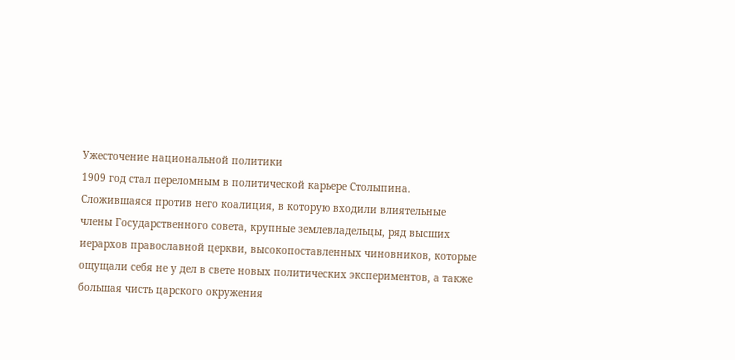Ужесточение национальной политики
1909 год стал переломным в политической карьере Столыпина. Сложившаяся против него коалиция, в которую входили влиятельные члены Государственного совета, крупные землевладельцы, ряд высших иерархов православной церкви, высокопоставленных чиновников, которые ощущали себя не у дел в свете новых политических экспериментов, а также большая чисть царского окружения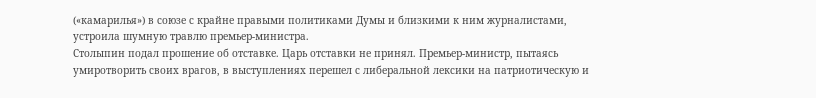(«камарилья») в союзе с крайне правыми политиками Думы и близкими к ним журналистами, устроила шумную травлю премьер-министра.
Столыпин подал прошение об отставке. Царь отставки не принял. Премьер-министр, пытаясь умиротворить своих врагов, в выступлениях перешел с либеральной лексики на патриотическую и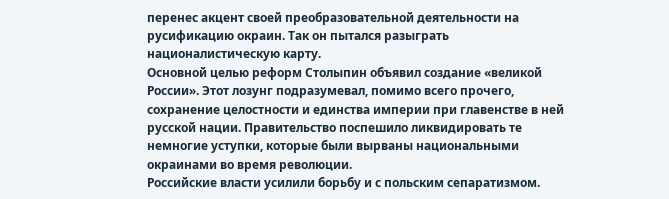перенес акцент своей преобразовательной деятельности на русификацию окраин. Так он пытался разыграть националистическую карту.
Основной целью реформ Столыпин объявил создание «великой России». Этот лозунг подразумевал, помимо всего прочего, сохранение целостности и единства империи при главенстве в ней русской нации. Правительство поспешило ликвидировать те немногие уступки, которые были вырваны национальными окраинами во время революции.
Российские власти усилили борьбу и с польским сепаратизмом.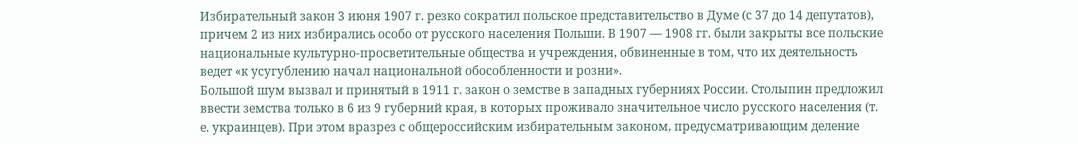Избирательный закон 3 июня 1907 г. резко сократил польское представительство в Думе (с 37 до 14 депутатов), причем 2 из них избирались особо от русского населения Польши. В 1907 — 1908 гг. были закрыты все польские национальные культурно-просветительные общества и учреждения, обвиненные в том, что их деятельность ведет «к усугублению начал национальной обособленности и розни».
Большой шум вызвал и принятый в 1911 г. закон о земстве в западных губерниях России. Столыпин предложил ввести земства только в 6 из 9 губерний края, в которых проживало значительное число русского населения (т. е. украинцев). При этом вразрез с общероссийским избирательным законом, предусматривающим деление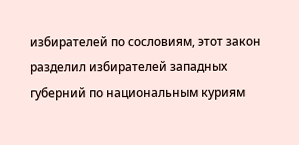избирателей по сословиям, этот закон разделил избирателей западных губерний по национальным куриям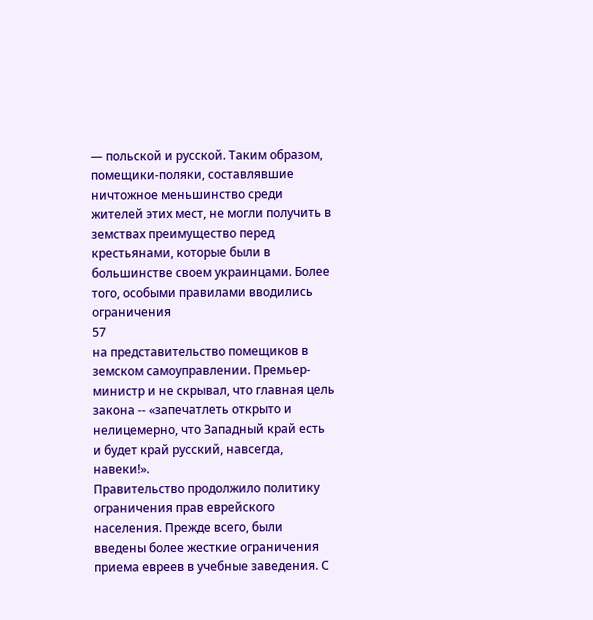— польской и русской. Таким образом, помещики-поляки, составлявшие ничтожное меньшинство среди жителей этих мест, не могли получить в земствах преимущество перед крестьянами, которые были в большинстве своем украинцами. Более того, особыми правилами вводились ограничения
57
на представительство помещиков в земском самоуправлении. Премьер-министр и не скрывал, что главная цель закона -- «запечатлеть открыто и нелицемерно, что Западный край есть и будет край русский, навсегда, навеки!».
Правительство продолжило политику ограничения прав еврейского населения. Прежде всего, были введены более жесткие ограничения приема евреев в учебные заведения. С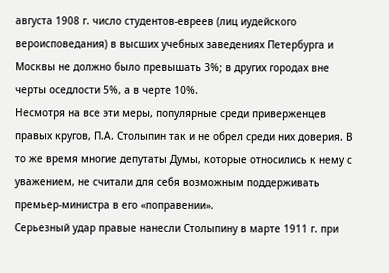августа 1908 г. число студентов-евреев (лиц иудейского вероисповедания) в высших учебных заведениях Петербурга и Москвы не должно было превышать 3%; в других городах вне черты оседлости 5%, а в черте 10%.
Несмотря на все эти меры, популярные среди приверженцев правых кругов, П.А. Столыпин так и не обрел среди них доверия. В то же время многие депутаты Думы, которые относились к нему с уважением, не считали для себя возможным поддерживать премьер-министра в его «поправении».
Серьезный удар правые нанесли Столыпину в марте 1911 г. при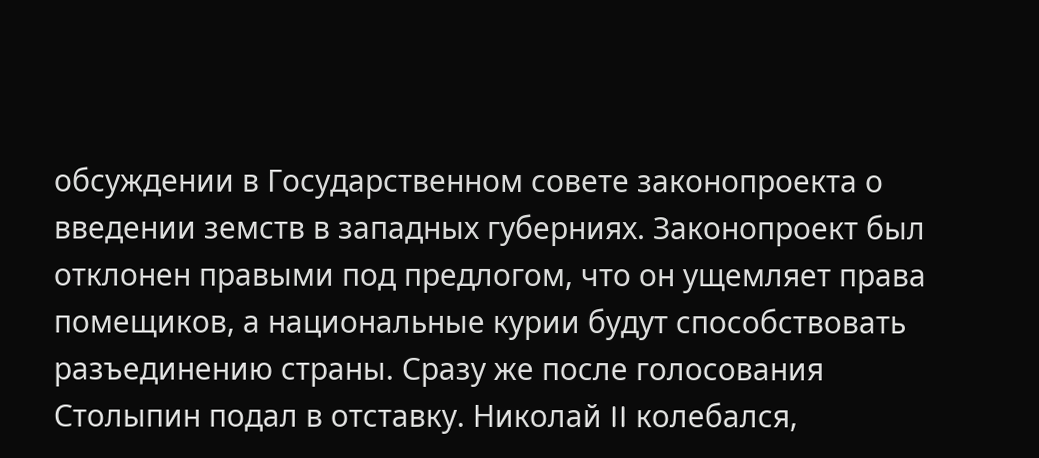обсуждении в Государственном совете законопроекта о введении земств в западных губерниях. Законопроект был отклонен правыми под предлогом, что он ущемляет права помещиков, а национальные курии будут способствовать разъединению страны. Сразу же после голосования Столыпин подал в отставку. Николай II колебался,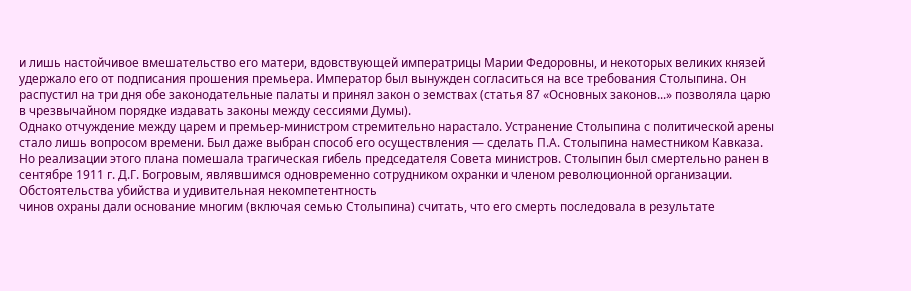и лишь настойчивое вмешательство его матери, вдовствующей императрицы Марии Федоровны, и некоторых великих князей удержало его от подписания прошения премьера. Император был вынужден согласиться на все требования Столыпина. Он распустил на три дня обе законодательные палаты и принял закон о земствах (статья 87 «Основных законов...» позволяла царю в чрезвычайном порядке издавать законы между сессиями Думы).
Однако отчуждение между царем и премьер-министром стремительно нарастало. Устранение Столыпина с политической арены стало лишь вопросом времени. Был даже выбран способ его осуществления — сделать П.А. Столыпина наместником Кавказа. Но реализации этого плана помешала трагическая гибель председателя Совета министров. Столыпин был смертельно ранен в сентябре 1911 г. Д.Г. Богровым, являвшимся одновременно сотрудником охранки и членом революционной организации. Обстоятельства убийства и удивительная некомпетентность
чинов охраны дали основание многим (включая семью Столыпина) считать, что его смерть последовала в результате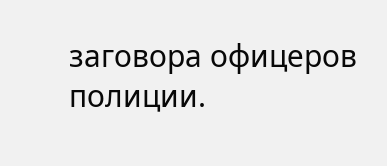заговора офицеров полиции.